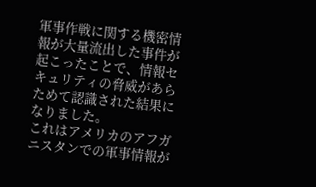軍事作戦に関する機密情報が大量流出した事件が起こったことで、情報セキュリティの脅威があらためて認識された結果になりました。
これはアメリカのアフガニスタンでの軍事情報が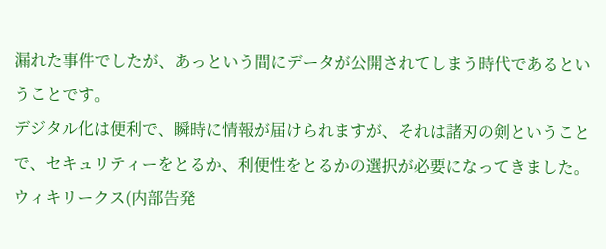漏れた事件でしたが、あっという間にデータが公開されてしまう時代であるということです。
デジタル化は便利で、瞬時に情報が届けられますが、それは諸刃の剣ということで、セキュリティーをとるか、利便性をとるかの選択が必要になってきました。
ウィキリークス(内部告発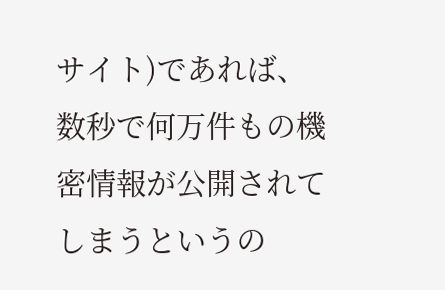サイト)であれば、数秒で何万件もの機密情報が公開されてしまうというの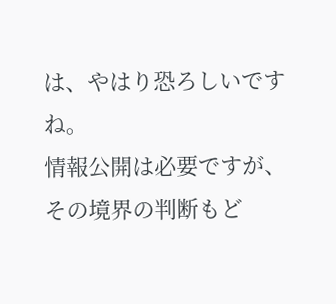は、やはり恐ろしいですね。
情報公開は必要ですが、その境界の判断もど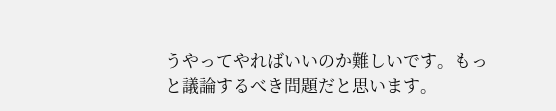うやってやればいいのか難しいです。もっと議論するべき問題だと思います。